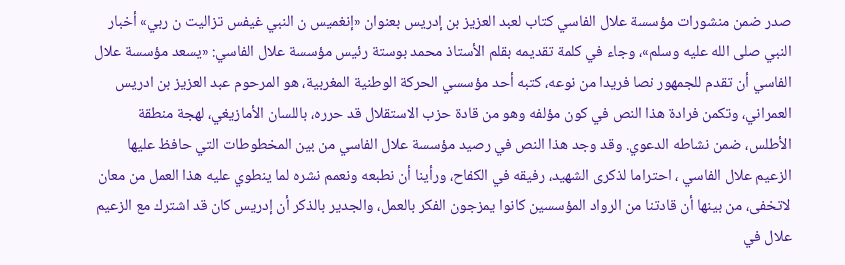صدر ضمن منشورات مؤسسة علال الفاسي كتاب لعبد العزيز بن إدريس بعنوان «إنغميس ن النبي غيفس تزاليت ن ربي» أخبار النبي صلى الله عليه وسلم»، وجاء في كلمة تقديمه بقلم الأستاذ محمد بوستة رئيس مؤسسة علال الفاسي: «يسعد مؤسسة علال الفاسي أن تقدم للجمهور نصا فريدا من نوعه، كتبه أحد مؤسسي الحركة الوطنية المغربية، هو المرحوم عبد العزيز بن ادريس العمراني، وتكمن فرادة هذا النص في كون مؤلفه وهو من قادة حزب الاستقلال قد حرره، باللسان الأمازيغي، لهجة منطقة الأطلس، ضمن نشاطه الدعوي. وقد وجد هذا النص في رصيد مؤسسة علال الفاسي من بين المخطوطات التي حافظ عليها الزعيم علال الفاسي ، احتراما لذكرى الشهيد، رفيقه في الكفاح، ورأينا أن نطبعه ونعمم نشره لما ينطوي عليه هذا العمل من معان لاتخفى، من بينها أن قادتنا من الرواد المؤسسين كانوا يمزجون الفكر بالعمل، والجدير بالذكر أن إدريس كان قد اشترك مع الزعيم علال في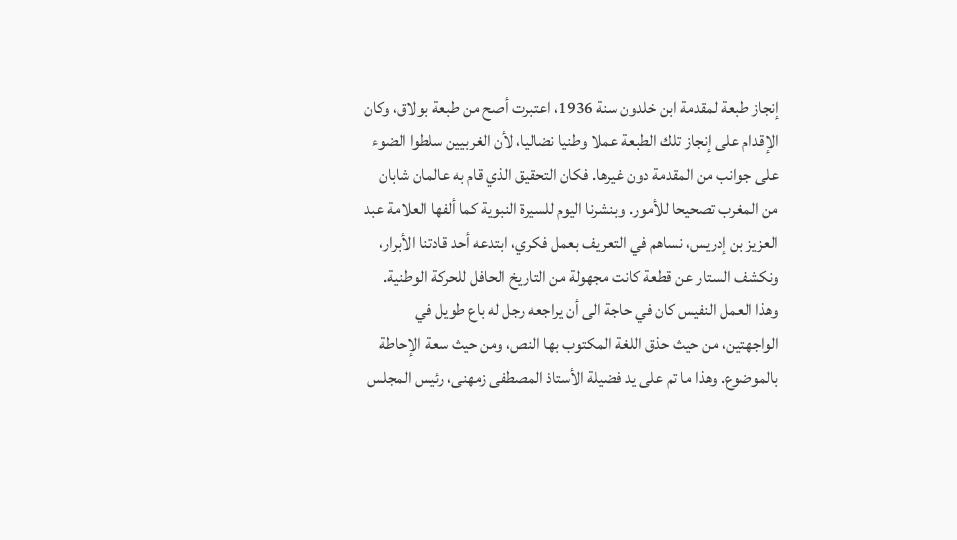إنجاز طبعة لمقدمة ابن خلدون سنة 1936، اعتبرت أصح من طبعة بولاق، وكان الإقدام على إنجاز تلك الطبعة عملا وطنيا نضاليا، لأن الغربيين سلطوا الضوء على جوانب من المقدمة دون غيرها. فكان التحقيق الذي قام به عالمان شابان من المغرب تصحيحا للأمور. وبنشرنا اليوم للسيرة النبوية كما ألفها العلامة عبد العزيز بن إدريس، نساهم في التعريف بعمل فكري، ابتدعه أحد قادتنا الأبرار، ونكشف الستار عن قطعة كانت مجهولة من التاريخ الحافل للحركة الوطنية. وهذا العمل النفيس كان في حاجة الى أن يراجعه رجل له باع طويل في الواجهتين، من حيث حذق اللغة المكتوب بها النص، ومن حيث سعة الإحاطة بالموضوع. وهذا ما تم على يد فضيلة الأستاذ المصطفى زمهنى، رئيس المجلس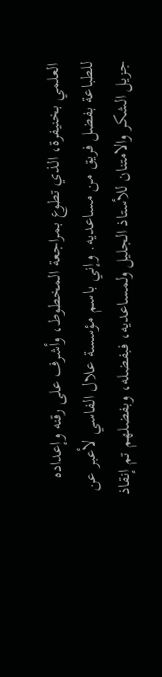العلمي بخنيفرة، الذي تطوع بمراجعة المخطوط، وأشرف على رقنه وإعداده للطباعة بفضل فريق من مساعديه. وإني باسم مؤسسة علال الفاسي لأعبر عن جزيل الشكر والامتنان للأستاذ الجليل ولمساعديه، فبفضله، وبفضلهم تم إنقاذ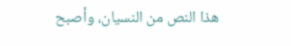هذا النص من النسيان، وأصبح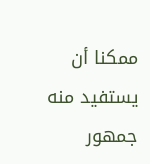ممكنا أن يستفيد منه جمهور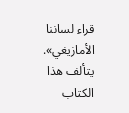قراء لساننا الأمازيغي». يتألف هذا الكتاب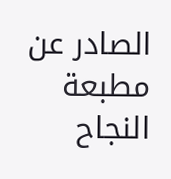الصادر عن مطبعة النجاح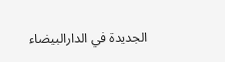الجديدة في الدارالبيضاء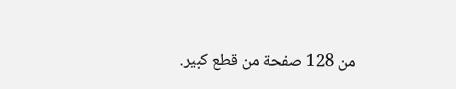من 128 صفحة من قطع كبير.